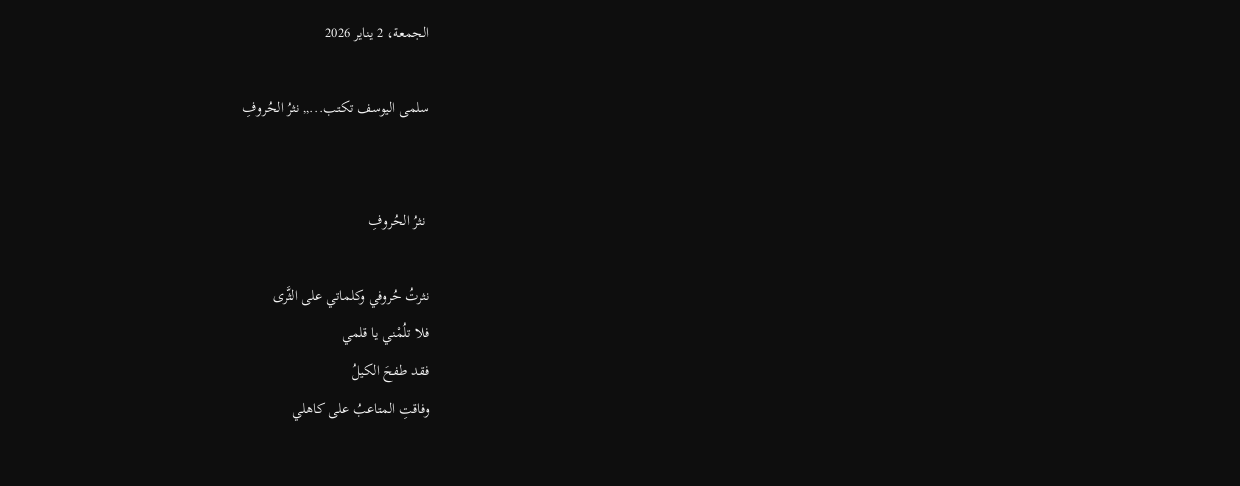الجمعة، 2 يناير 2026

سلمى اليوسف تكتب...,, نثرُ الحُروفِ


 نثرُ الحُروفِ

نثرتُ حُروفي وكلماتي على الثَّرى
فلا تلُمْني يا قلمي
فقد طفحَ الكيلُ
وفاقتِ المتاعبُ على كاهلي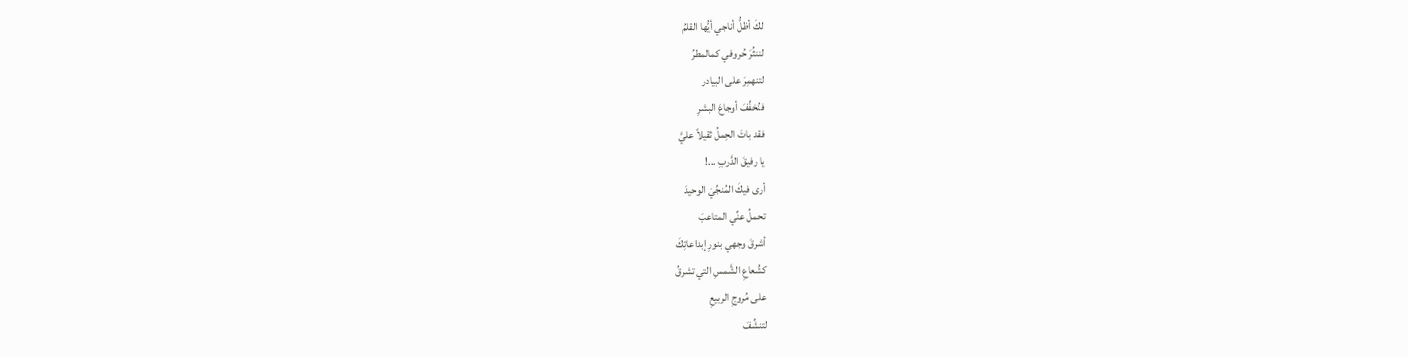لكَ أظلُّ أناجي أيُّها القلمُ
لننثُرَ حُروفي كمالمطرُ
لتنهمِرَ على البيادر
فنُخفِّفَ أوجاعَ البشرِ
فقد باتَ الحِملُ ثقيلاً عليَّ
يا رفيقَ الدَّربِ ...!
أرى فيكَ المُنجِّيَ الوحيدَ
تحملُ عنِّي المتاعبَ
أشرقَ وجهي بنورِ إبداعاتِكَ
كشُعاعِ الشَّمسِ التي تشرقُ
على مُروجِ الربيعِ
لتنشِّفَ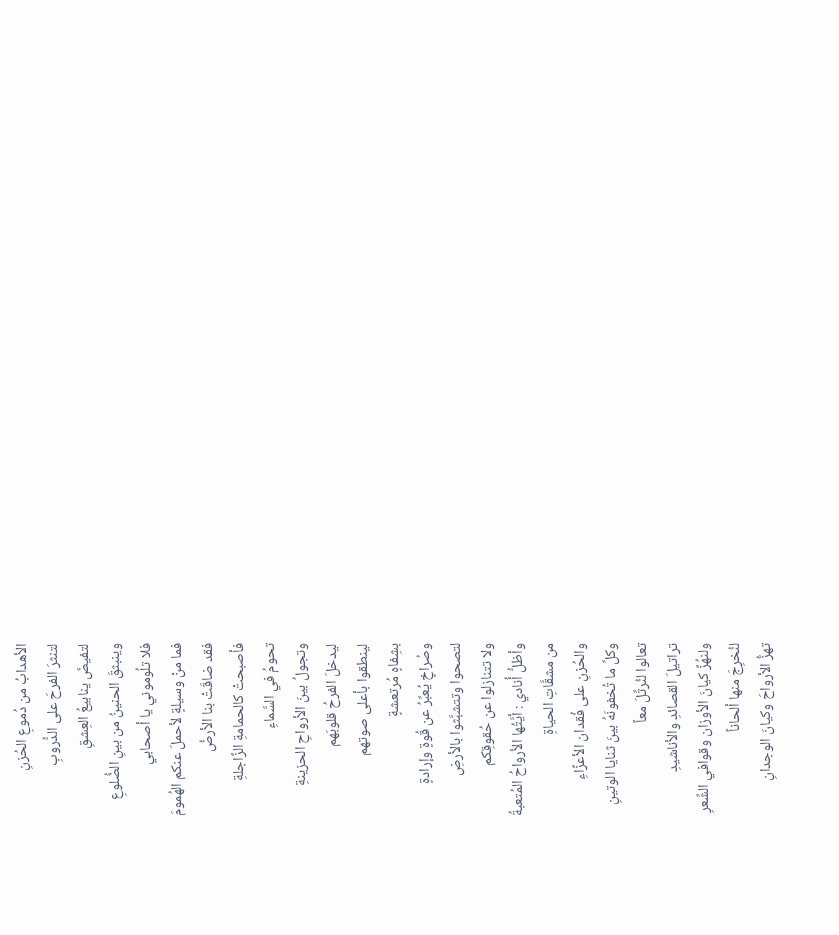الأهدابُ من دُموعِ الحُزنِ
لتنثرَ الفرحَ على الدُّروبِ
لتفيضَ ينابيعُ العِشقِ
وينبثقَ الحنينُ من بينِ الضُّلوعِ
فلا تلُوموني يا أصحابي
فما منْ وسيلةٍ لأحملَ عنكم الهُمومَ
فقد ضاقَتْ بنا الأرضُ
فأصبحتْ كالحمامةِ الزَّاجلةِ
تحومُ في السَّماءِ
وتجولُ بينَ الأرواحِ الحزينةِ
ليدخلَ الفرحُ قلوبَهم
لينطقوا بأعلى صوتهم
بشِفاهٍ مُرتعشةٍ
وصُراخٍ يُعبِّرُ عن قُوةٍ وإرادةٍ
لتصحوا وتتشبَّثوا بالأرضِ
ولا تتنازلوا عن حُقوقِكم
وأظلُّ أُنادي : أيَّتُها الأرواحُ المُتعبةُ
من مشقَّاتِ الحياةِ
والحُزنِ على فُقدان الأعزَّاءِ
وكلِّ ما تُخفونَهُ بينَ ثنايا الوتينِ
تعالوا لنُرتِّلَ معاً
تراتيلَ القصائدِ والأناشيدِ
ولنهُزَّ كيانَ الأوزان وقوافي الشِّعرِ
لنُخرِجَ منها ألحاناً
تهزُّ الأرواحَ وكيانَ الوجدانِ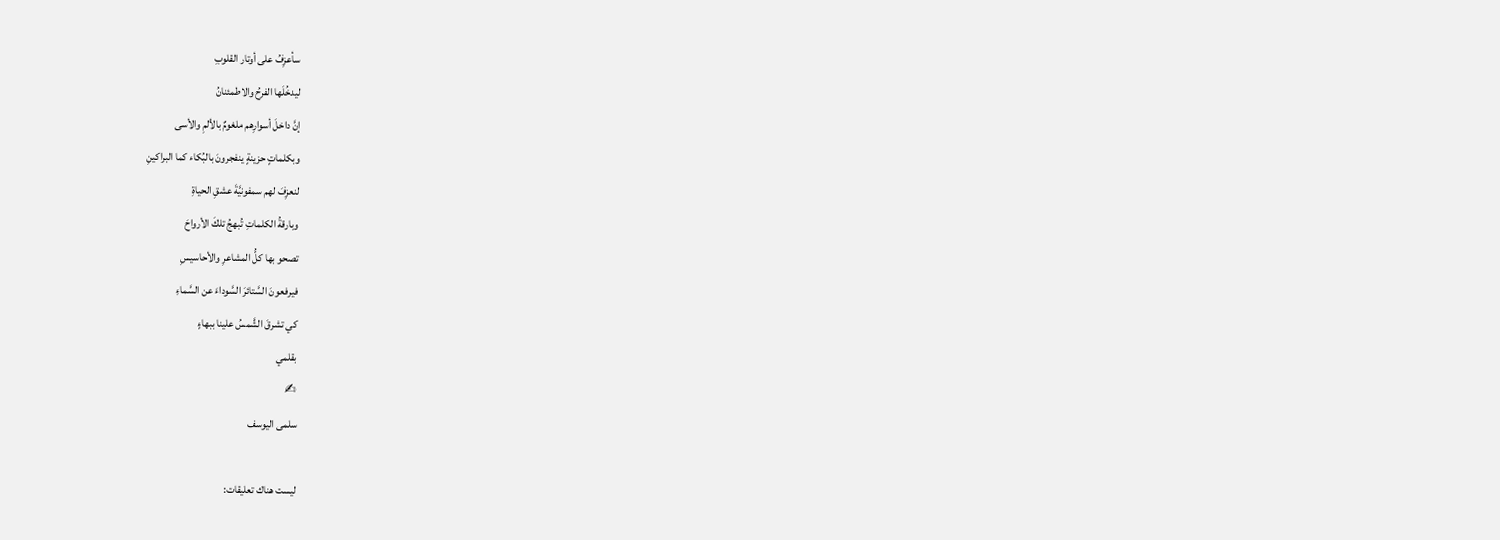سأعزِفُ على أوتار القلوبِ
ليدخُلَها الفرحُ والاطمئنانُ
إنَّ داخلَ أسوارِهم ملغومٌ بالألمِ والأسى
وبكلماتٍ حزينةٍ ينفجرونَ بالبُكاء كما البراكينِ
لنعزِفَ لهم سمفونيَّةَ عشقِ الحياةِ
وبارقةُ الكلماتِ تُبهجُ تلكَ الأرواحَ
تصحو بها كلُّ المشاعرِ والأحاسيسِ
فيرفعونَ السَّتائرَ السَّوداءَ عن السَّماءِ
كي تشرقَ الشَّمسُ علينا ببهاءٍ
بقلمي
✍
سلمى اليوسف

ليست هناك تعليقات: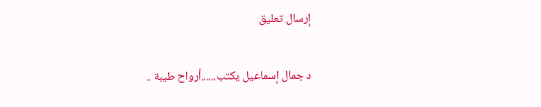إرسال تعليق

د جمال إسماعيل يكتب......أرواح طيبة ..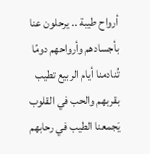أرواح طيبة .. يرحلون عنا بأجسادهم وأرواحهم دومًا تُنادمنا أيام الربيع تطيب بقربهم والحب في القلوب يَجمعنا الطيب في رحابهم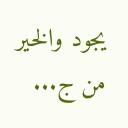يجود والخير من ج...